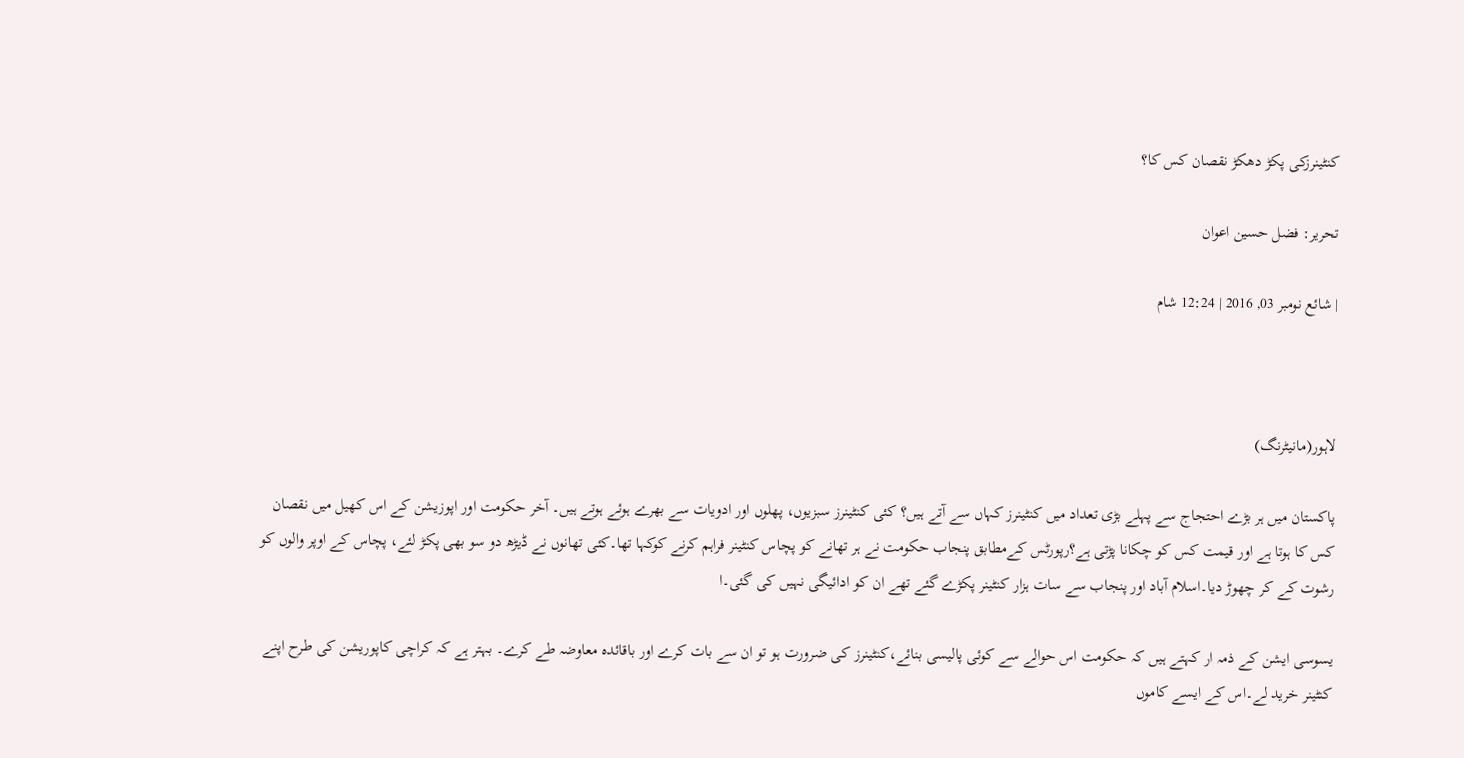کنٹینرزکی پکڑ دھکڑ نقصان کس کا؟

تحریر: فضل حسین اعوان

| شائع نومبر 03, 2016 | 12:24 شام



لاہور(مانیٹرنگ)

پاکستان میں ہر بڑے احتجاج سے پہلے بڑی تعداد میں کنٹینرز کہاں سے آتے ہیں؟ کئی کنٹینرز سبزیوں، پھلوں اور ادویات سے بھرے ہوئے ہوتے ہیں۔ آخر حکومت اور اپوزیشن کے اس کھیل میں نقصان کس کا ہوتا ہے اور قیمت کس کو چکانا پڑتی ہے؟رپورٹس کےمطابق پنجاب حکومت نے ہر تھانے کو پچاس کنٹینر فراہم کرنے کوکہا تھا۔کئی تھانوں نے ڈیڑھ دو سو بھی پکڑ لئے، پچاس کے اوپر والوں کو رشوت کے کر چھوڑ دیا۔اسلام آباد اور پنجاب سے سات ہزار کنٹینر پکڑے گئے تھے ان کو ادائیگی نہیں کی گئی۔ا

یسوسی ایشن کے ذمہ ار کہتے ہیں کہ حکومت اس حوالے سے کوئی پالیسی بنائے،کنٹینرز کی ضرورت ہو تو ان سے بات کرے اور باقائدہ معاوضہ طے کرے۔ بہتر ہے کہ کراچی کاپوریشن کی طرح اپنے کنٹینر خرید لے۔اس کے ایسے کاموں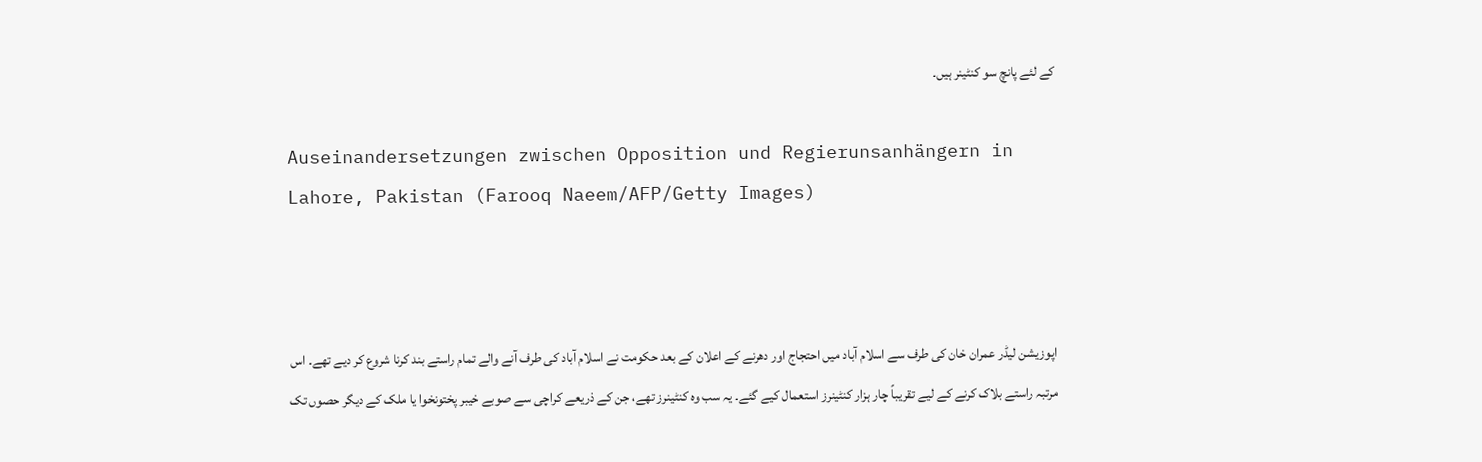کے لئے پانچ سو کنٹینر ہیں۔

Auseinandersetzungen zwischen Opposition und Regierunsanhängern in Lahore, Pakistan (Farooq Naeem/AFP/Getty Images)



اپوزیشن لیڈر عمران خان کی طرف سے اسلام آباد میں احتجاج اور دھرنے کے اعلان کے بعد حکومت نے اسلام آباد کی طرف آنے والے تمام راستے بند کرنا شروع کر دیے تھے۔ اس مرتبہ راستے بلاک کرنے کے لیے تقریباً چار ہزار کنٹینرز استعمال کیے گئے۔ یہ سب وہ کنٹینرز تھے، جن کے ذریعے کراچی سے صوبے خیبر پختونخوا یا ملک کے دیگر حصوں تک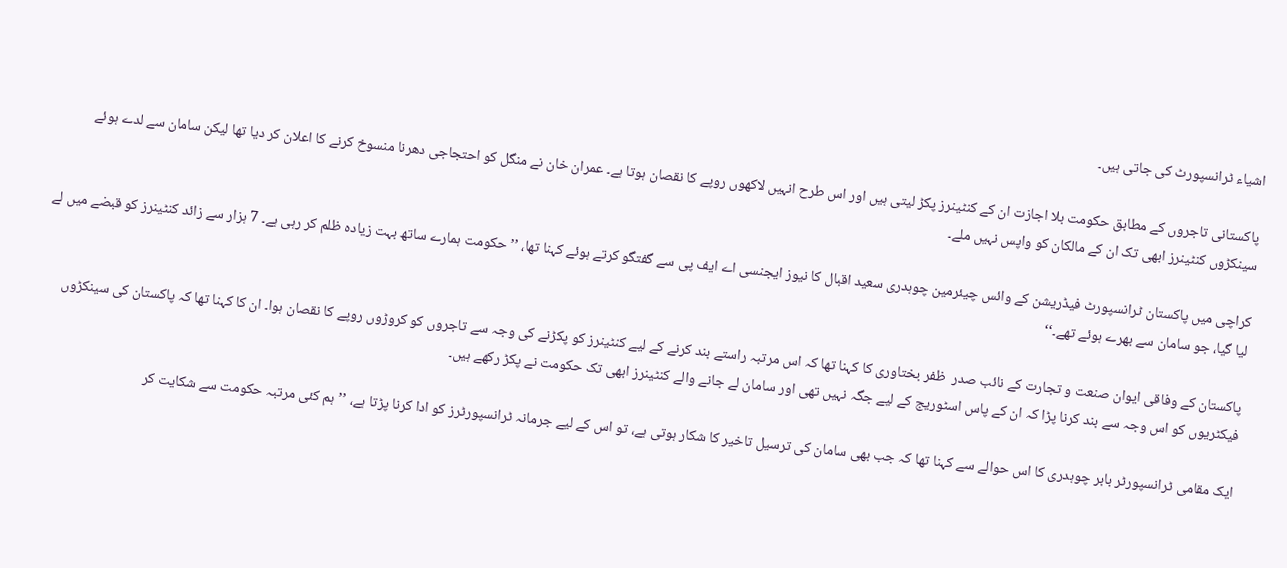اشیاء ٹرانسپورٹ کی جاتی ہیں۔

پاکستانی تاجروں کے مطابق حکومت بلا اجازت ان کے کنٹینرز پکڑ لیتی ہیں اور اس طرح انہیں لاکھوں روپے کا نقصان ہوتا ہے۔ عمران خان نے منگل کو احتجاجی دھرنا منسوخ کرنے کا اعلان کر دیا تھا لیکن سامان سے لدے ہوئے سینکڑوں کنٹینرز ابھی تک ان کے مالکان کو واپس نہیں ملے۔

کراچی میں پاکستان ٹرانسپورٹ فیڈریشن کے وائس چیئرمین چوہدری سعید اقبال کا نیوز ایجنسی اے ایف پی سے گفتگو کرتے ہوئے کہنا تھا، ’’حکومت ہمارے ساتھ بہت زیادہ ظلم کر رہی ہے۔ 7 ہزار سے زائد کنٹینرز کو قبضے میں لے لیا گیا، جو سامان سے بھرے ہوئے تھے۔‘‘

پاکستان کے وفاقی ایوان صنعت و تجارت کے نائب صدر  ظفر بختاوری کا کہنا تھا کہ اس مرتبہ راستے بند کرنے کے لیے کنٹینرز کو پکڑنے کی وجہ سے تاجروں کو کروڑوں روپے کا نقصان ہوا۔ ان کا کہنا تھا کہ پاکستان کی سینکڑوں فیکٹریوں کو اس وجہ سے بند کرنا پڑا کہ ان کے پاس اسٹوریج کے لیے جگہ نہیں تھی اور سامان لے جانے والے کنٹینرز ابھی تک حکومت نے پکڑ رکھے ہیں۔

ایک مقامی ٹرانسپورٹر بابر چوہدری کا اس حوالے سے کہنا تھا کہ جب بھی سامان کی ترسیل تاخیر کا شکار ہوتی ہے، تو اس کے لیے جرمانہ ٹرانسپورٹرز کو ادا کرنا پڑتا ہے، ’’ہم کئی مرتبہ حکومت سے شکایت کر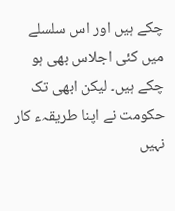چکے ہیں اور اس سلسلے میں کئی اجلاس بھی ہو چکے ہیں۔ لیکن ابھی تک حکومت نے اپنا طریقہء کار نہیں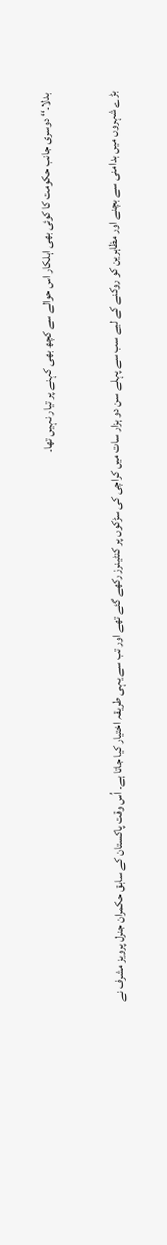بدلا۔‘‘ دوسری جانب حکومت کا کوئی بھی اہلکار اس حوالے سے کچھ بھی کہنے پر تیار نہیں تھا۔

بڑے شہروں میں بدامنی سے بچنے اور مظاہرین کو روکنے کے لیے سب سے پہلے سن دو ہزار سات میں کراچی کی سڑکوں پر کنٹینرز رکھے گئے تھے اور تب سے یہی طریقہ اختیار کیا جاتا ہے۔ اُس وقت پاکستان کے سابق حکمران جنرل پرویز مشرف نے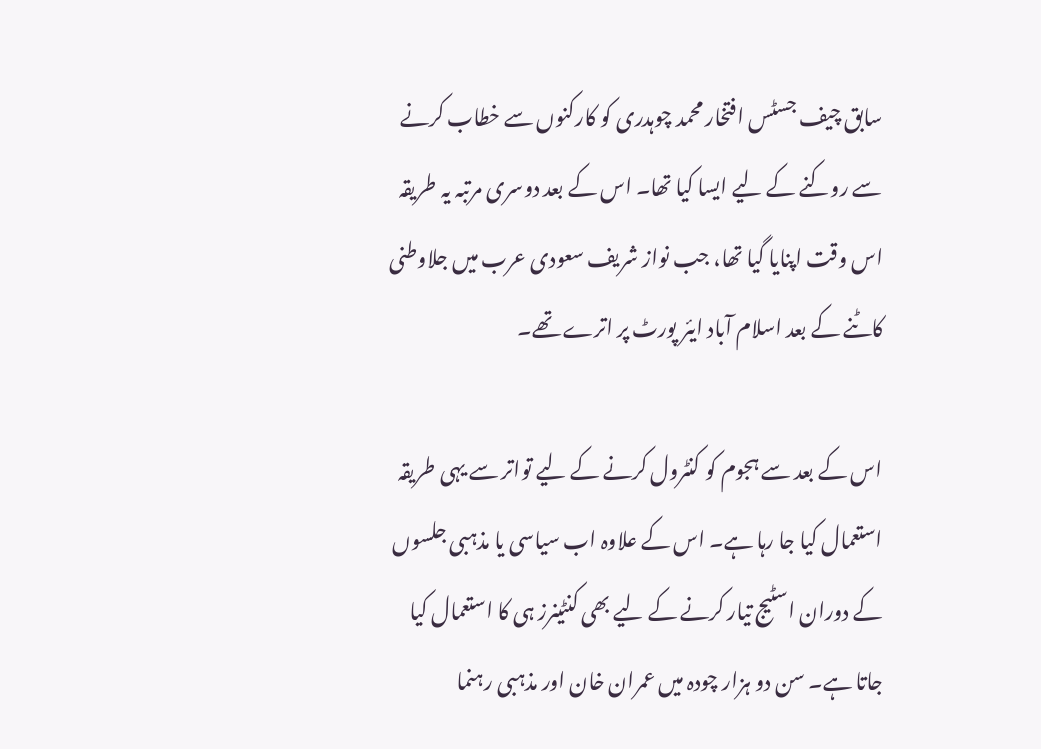سابق چیف جسٹس افتخار محمد چوہدری کو کارکنوں سے خطاب کرنے سے روکنے کے لیے ایسا کیا تھا۔ اس کے بعد دوسری مرتبہ یہ طریقہ اس وقت اپنایا گیا تھا، جب نواز شریف سعودی عرب میں جلاوطنی کاٹنے کے بعد اسلام آباد ایئر پورٹ پر اترے تھے۔

اس کے بعد سے ہجوم کو کنٹرول کرنے کے لیے تواتر سے یہی طریقہ استعمال کیا جا رہا ہے۔ اس کے علاوہ اب سیاسی یا مذہبی جلسوں کے دوران اسٹیج تیار کرنے کے لیے بھی کنٹینرز ہی کا استعمال کیا جاتا ہے۔ سن دو ہزار چودہ میں عمران خان اور مذہبی رہنما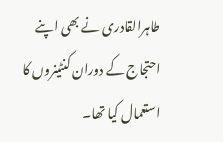طاہرالقادری نے بھی اپنے احتجاج کے دوران کنٹینروں کا استعمال کیا تھا۔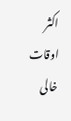اکثر اوقات خالی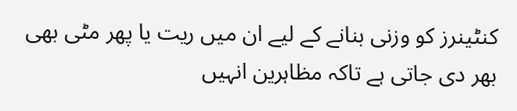کنٹینرز کو وزنی بنانے کے لیے ان میں ریت یا پھر مٹی بھی بھر دی جاتی ہے تاکہ مظاہرین انہیں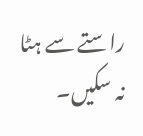راستے سے ہٹا نہ سکیں۔